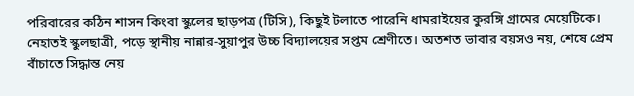পরিবারের কঠিন শাসন কিংবা স্কুলের ছাড়পত্র (টিসি), কিছুই টলাতে পারেনি ধামরাইয়ের কুরঙ্গি গ্রামের মেয়েটিকে। নেহাতই স্কুলছাত্রী, পড়ে স্থানীয় নান্নার-সুয়াপুর উচ্চ বিদ্যালয়ের সপ্তম শ্রেণীতে। অতশত ভাবার বয়সও নয়, শেষে প্রেম বাঁচাতে সিদ্ধান্ত নেয়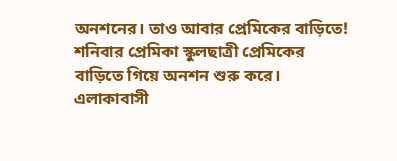অনশনের। তাও আবার প্রেমিকের বাড়িতে!
শনিবার প্রেমিকা স্কুলছাত্রী প্রেমিকের বাড়িতে গিয়ে অনশন শুরু করে।
এলাকাবাসী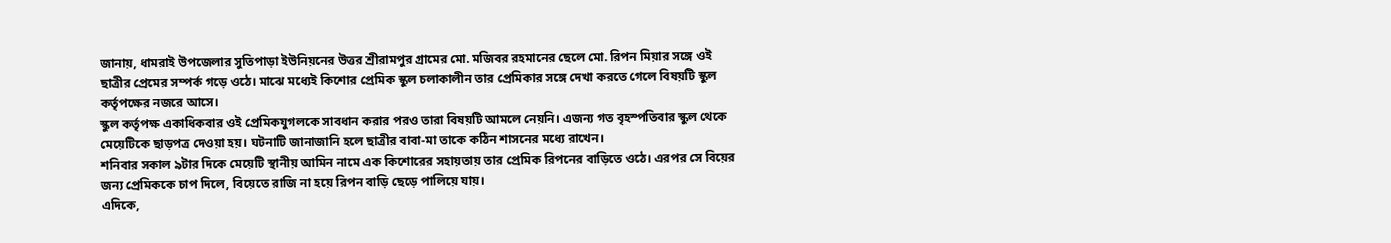জানায়, ধামরাই উপজেলার সুতিপাড়া ইউনিয়নের উত্তর শ্রীরামপুর গ্রামের মো. মজিবর রহমানের ছেলে মো. রিপন মিয়ার সঙ্গে ওই ছাত্রীর প্রেমের সম্পর্ক গড়ে ওঠে। মাঝে মধ্যেই কিশোর প্রেমিক স্কুল চলাকালীন তার প্রেমিকার সঙ্গে দেখা করতে গেলে বিষয়টি স্কুল কর্তৃপক্ষের নজরে আসে।
স্কুল কর্তৃপক্ষ একাধিকবার ওই প্রেমিকযুগলকে সাবধান করার পরও তারা বিষয়টি আমলে নেয়নি। এজন্য গত বৃহস্পতিবার স্কুল থেকে মেয়েটিকে ছাড়পত্র দেওয়া হয়। ঘটনাটি জানাজানি হলে ছাত্রীর বাবা-মা তাকে কঠিন শাসনের মধ্যে রাখেন।
শনিবার সকাল ৯টার দিকে মেয়েটি স্থানীয় আমিন নামে এক কিশোরের সহায়তায় তার প্রেমিক রিপনের বাড়িতে ওঠে। এরপর সে বিয়ের জন্য প্রেমিককে চাপ দিলে, বিয়েতে রাজি না হয়ে রিপন বাড়ি ছেড়ে পালিয়ে যায়।
এদিকে,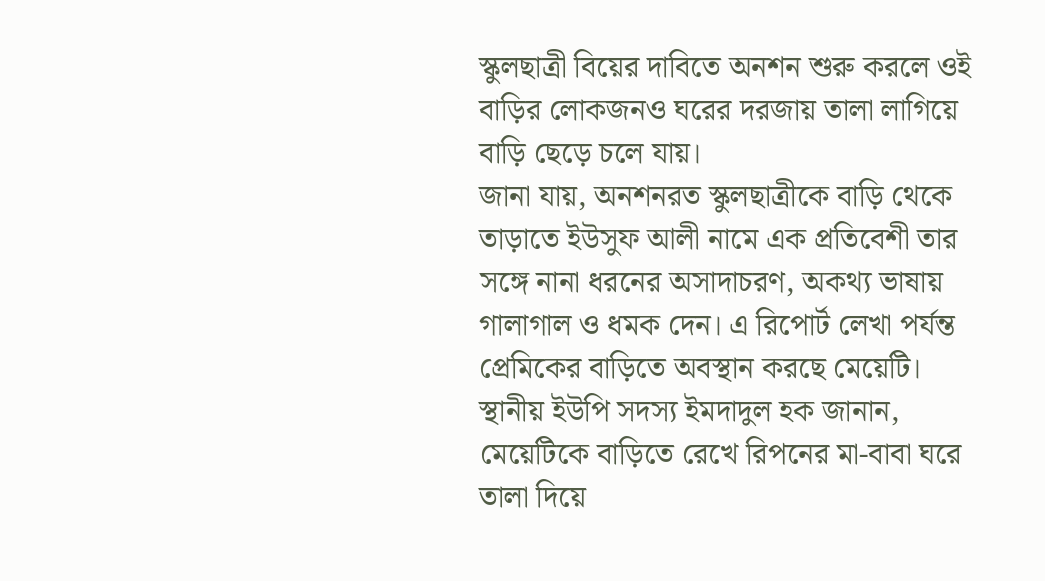স্কুলছাত্রী বিয়ের দাবিতে অনশন শুরু করলে ওই বাড়ির লোকজনও ঘরের দরজায় তালা লাগিয়ে বাড়ি ছেড়ে চলে যায়।
জানা যায়, অনশনরত স্কুলছাত্রীকে বাড়ি থেকে তাড়াতে ইউসুফ আলী নামে এক প্রতিবেশী তার সঙ্গে নানা ধরনের অসাদাচরণ, অকথ্য ভাষায় গালাগাল ও ধমক দেন। এ রিপোর্ট লেখা পর্যন্ত প্রেমিকের বাড়িতে অবস্থান করছে মেয়েটি।
স্থানীয় ইউপি সদস্য ইমদাদুল হক জানান, মেয়েটিকে বাড়িতে রেখে রিপনের মা-বাবা ঘরে তালা দিয়ে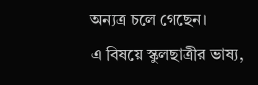অন্যত্র চলে গেছেন।
এ বিষয়ে স্কুলছাত্রীর ভাষ্য,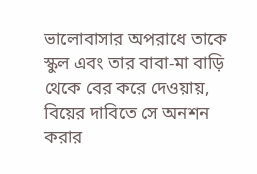ভালোবাসার অপরাধে তাকে স্কুল এবং তার বাবা-মা বাড়ি থেকে বের করে দেওয়ায়, বিয়ের দাবিতে সে অনশন করার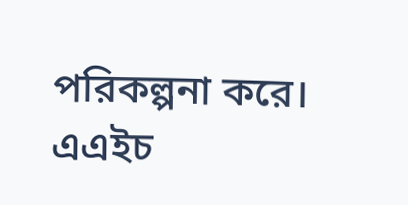পরিকল্পনা করে।
এএইচ